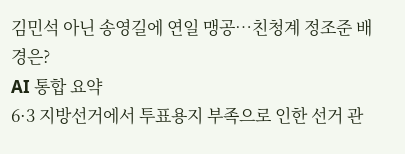김민석 아닌 송영길에 연일 맹공…친청계 정조준 배경은?
AI 통합 요약
6·3 지방선거에서 투표용지 부족으로 인한 선거 관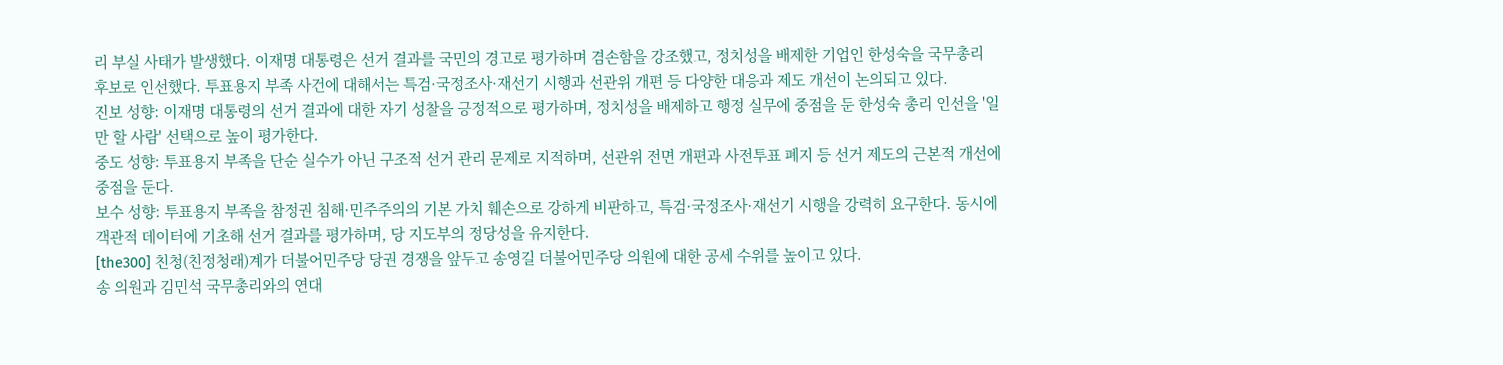리 부실 사태가 발생했다. 이재명 대통령은 선거 결과를 국민의 경고로 평가하며 겸손함을 강조했고, 정치성을 배제한 기업인 한성숙을 국무총리 후보로 인선했다. 투표용지 부족 사건에 대해서는 특검·국정조사·재선기 시행과 선관위 개편 등 다양한 대응과 제도 개선이 논의되고 있다.
진보 성향: 이재명 대통령의 선거 결과에 대한 자기 성찰을 긍정적으로 평가하며, 정치성을 배제하고 행정 실무에 중점을 둔 한성숙 총리 인선을 '일만 할 사람' 선택으로 높이 평가한다.
중도 성향: 투표용지 부족을 단순 실수가 아닌 구조적 선거 관리 문제로 지적하며, 선관위 전면 개편과 사전투표 폐지 등 선거 제도의 근본적 개선에 중점을 둔다.
보수 성향: 투표용지 부족을 참정권 침해·민주주의의 기본 가치 훼손으로 강하게 비판하고, 특검·국정조사·재선기 시행을 강력히 요구한다. 동시에 객관적 데이터에 기초해 선거 결과를 평가하며, 당 지도부의 정당성을 유지한다.
[the300] 친청(친정청래)계가 더불어민주당 당권 경쟁을 앞두고 송영길 더불어민주당 의원에 대한 공세 수위를 높이고 있다.
송 의원과 김민석 국무총리와의 연대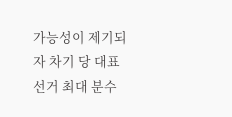가능성이 제기되자 차기 당 대표 선거 최대 분수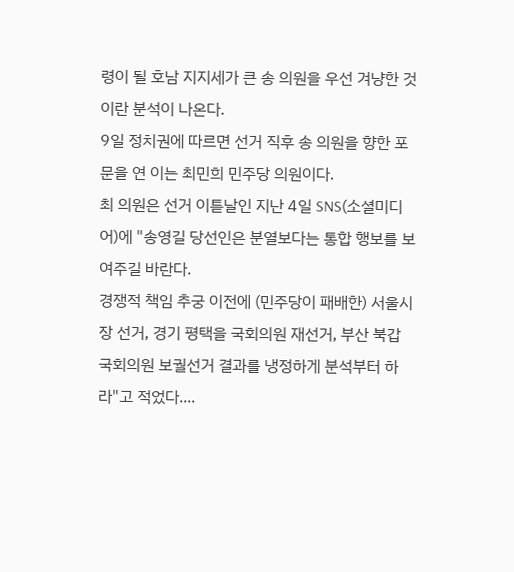령이 될 호남 지지세가 큰 송 의원을 우선 겨냥한 것이란 분석이 나온다.
9일 정치권에 따르면 선거 직후 송 의원을 향한 포문을 연 이는 최민희 민주당 의원이다.
최 의원은 선거 이튿날인 지난 4일 SNS(소셜미디어)에 "송영길 당선인은 분열보다는 통합 행보를 보여주길 바란다.
경쟁적 책임 추궁 이전에 (민주당이 패배한) 서울시장 선거, 경기 평택을 국회의원 재선거, 부산 북갑 국회의원 보궐선거 결과를 냉정하게 분석부터 하라"고 적었다....